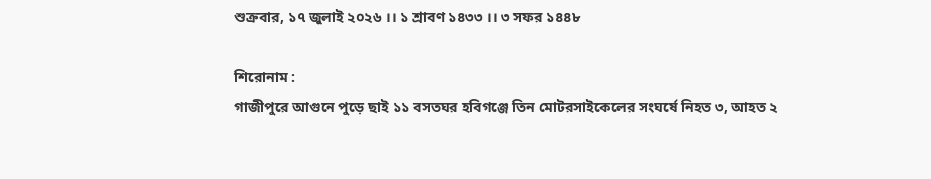শুক্রবার, ১৭ জুলাই ২০২৬ ।। ১ শ্রাবণ ১৪৩৩ ।। ৩ সফর ১৪৪৮

শিরোনাম :
গাজীপুরে আগুনে পুড়ে ছাই ১১ বসতঘর হবিগঞ্জে তিন মোটরসাইকেলের সংঘর্ষে নিহত ৩, আহত ২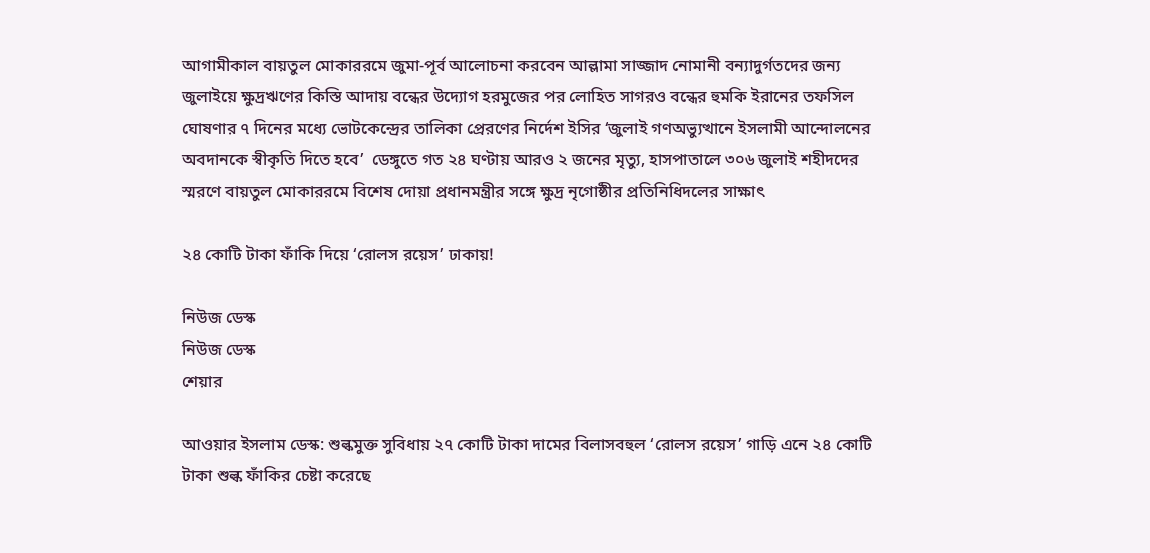আগামীকাল বায়তুল মোকাররমে জুমা-পূর্ব আলোচনা করবেন আল্লামা সাজ্জাদ নোমানী বন্যাদুর্গতদের জন্য জুলাইয়ে ক্ষুদ্রঋণের কিস্তি আদায় বন্ধের উদ্যোগ হরমুজের পর লোহিত সাগরও বন্ধের হুমকি ইরানের তফসিল ঘোষণার ৭ দিনের মধ্যে ভোটকেন্দ্রের তালিকা প্রেরণের নির্দেশ ইসির ‘জুলাই গণঅভ্যুত্থানে ইসলামী আন্দোলনের অবদানকে স্বীকৃতি দিতে হবে’  ডেঙ্গুতে গত ২৪ ঘণ্টায় আরও ২ জনের মৃত্যু, হাসপাতালে ৩০৬ জুলাই শহীদদের স্মরণে বায়তুল মোকাররমে বিশেষ দোয়া প্রধানমন্ত্রীর সঙ্গে ক্ষুদ্র নৃগোষ্ঠীর প্রতিনিধিদলের সাক্ষাৎ

২৪ কোটি টাকা ফাঁকি দিয়ে ‘রোলস রয়েস’ ঢাকায়!

নিউজ ডেস্ক
নিউজ ডেস্ক
শেয়ার

আওয়ার ইসলাম ডেস্ক: শুল্কমুক্ত সুবিধায় ২৭ কোটি টাকা দামের বিলাসবহুল ‘রোলস রয়েস’ গাড়ি এনে ২৪ কোটি টাকা শুল্ক ফাঁকির চেষ্টা করেছে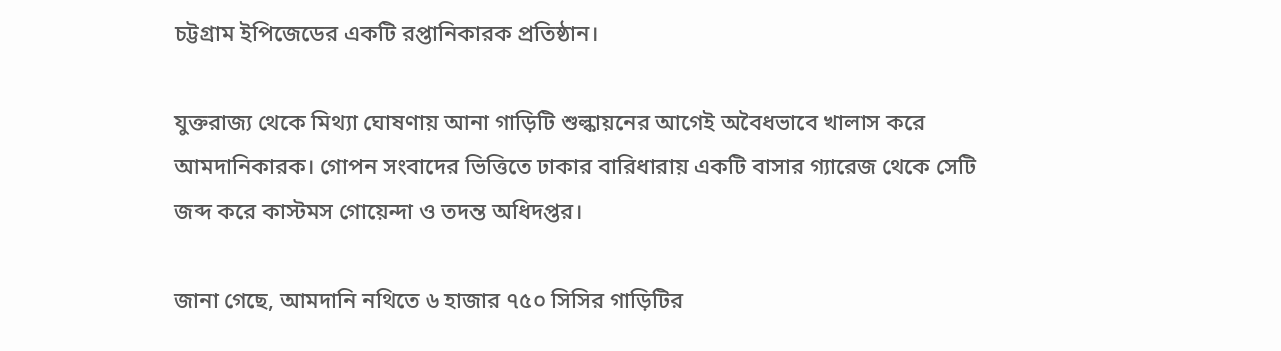চট্টগ্রাম ইপিজেডের একটি রপ্তানিকারক প্রতিষ্ঠান।

যুক্তরাজ্য থেকে মিথ্যা ঘোষণায় আনা গাড়িটি শুল্কায়নের আগেই অবৈধভাবে খালাস করে আমদানিকারক। গোপন সংবাদের ভিত্তিতে ঢাকার বারিধারায় একটি বাসার গ্যারেজ থেকে সেটি জব্দ করে কাস্টমস গোয়েন্দা ও তদন্ত অধিদপ্তর।

জানা গেছে, আমদানি নথিতে ৬ হাজার ৭৫০ সিসির গাড়িটির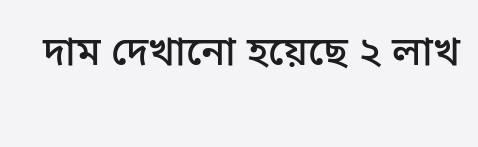দাম দেখানো হয়েছে ২ লাখ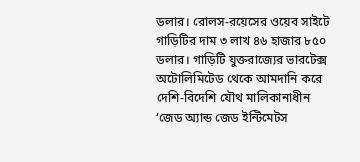ডলার। রোলস-রয়েসের ওয়েব সাইটে গাড়িটির দাম ৩ লাখ ৪৬ হাজার ৮৫০ ডলার। গাড়িটি যুক্তরাজ্যের ভারটেক্স অটোলিমিটেড থেকে আমদানি করে দেশি-বিদেশি যৌথ মালিকানাধীন ‘জেড অ্যান্ড জেড ইন্টিমেটস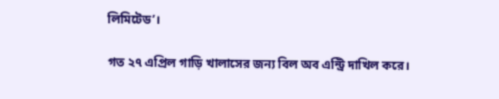লিমিটেড’।

গত ২৭ এপ্রিল গাড়ি খালাসের জন্য বিল অব এন্ট্রি দাখিল করে।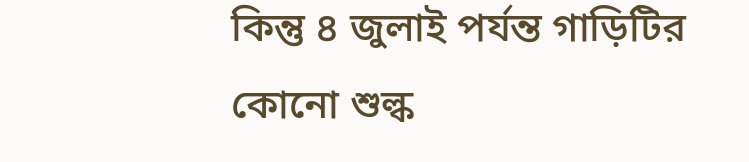কিন্তু ৪ জুলাই পর্যন্ত গাড়িটির কোনো শুল্ক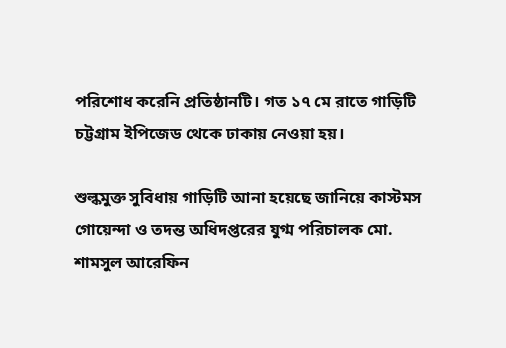পরিশোধ করেনি প্রতিষ্ঠানটি। গত ১৭ মে রাতে গাড়িটি চট্টগ্রাম ইপিজেড থেকে ঢাকায় নেওয়া হয়।

শুল্কমুক্ত সুবিধায় গাড়িটি আনা হয়েছে জানিয়ে কাস্টমস গোয়েন্দা ও তদন্ত অধিদপ্তরের যুগ্ম পরিচালক মো. শামসুল আরেফিন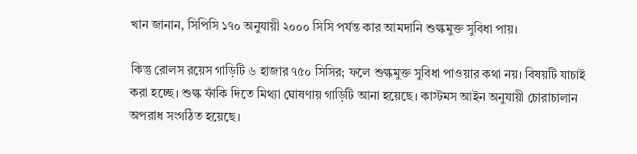খান জানান, সিপিসি ১৭০ অনুযায়ী ২০০০ সিসি পর্যন্ত কার আমদানি শুল্কমুক্ত সুবিধা পায়।

কিন্তু রোলস রয়েস গাড়িটি ৬ হাজার ৭৫০ সিসির; ফলে শুল্কমুক্ত সুবিধা পাওয়ার কথা নয়। বিষয়টি যাচাই করা হচ্ছে। শুল্ক ফাঁকি দিতে মিথ্যা ঘোষণায় গাড়িটি আনা হয়েছে। কাস্টমস আইন অনুযায়ী চোরাচালান অপরাধ সংগঠিত হয়েছে।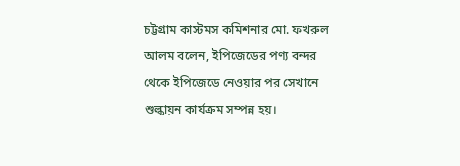চট্টগ্রাম কাস্টমস কমিশনার মো. ফখরুল আলম বলেন, ইপিজেডের পণ্য বন্দর থেকে ইপিজেডে নেওয়ার পর সেখানে শুল্কায়ন কার্যক্রম সম্পন্ন হয়।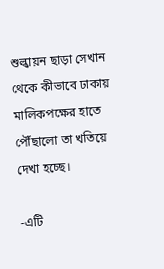শুল্কায়ন ছাড়া সেখান থেকে কীভাবে ঢাকায় মালিকপক্ষের হাতে পৌঁছালো তা খতিয়ে দেখা হচ্ছে।

-এটি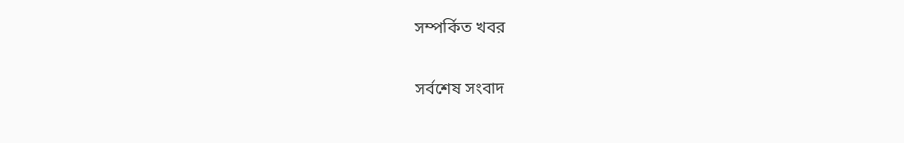সম্পর্কিত খবর

সর্বশেষ সংবাদ